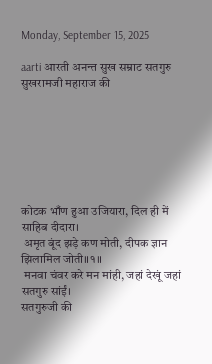Monday, September 15, 2025

aarti आरती अनन्त सुख सम्राट सतगुरु सुखरामजी महाराज की







कोटक भाँण हुआ उजियारा, दिल ही में साहिब दीदारा।
 अमृत बूंद झड़े कण मोती, दीपक ज्ञान झिलामिल जोती॥१॥
 मनवा चंवर करे मन मांही, जहां देखूं जहां सतगुरु सांईं।
सतगुरुजी की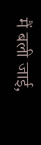मैं बली जाई,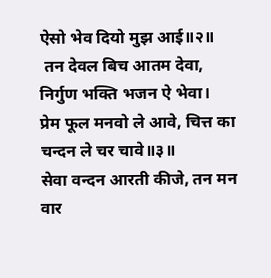ऐसो भेव दियो मुझ आई॥२॥
 तन देवल बिच आतम देवा, निर्गुण भक्ति भजन ऐ भेवा।
प्रेम फूल मनवो ले आवे, चित्त का चन्दन ले चर चावे॥३॥
सेवा वन्दन आरती कीजे, तन मन वार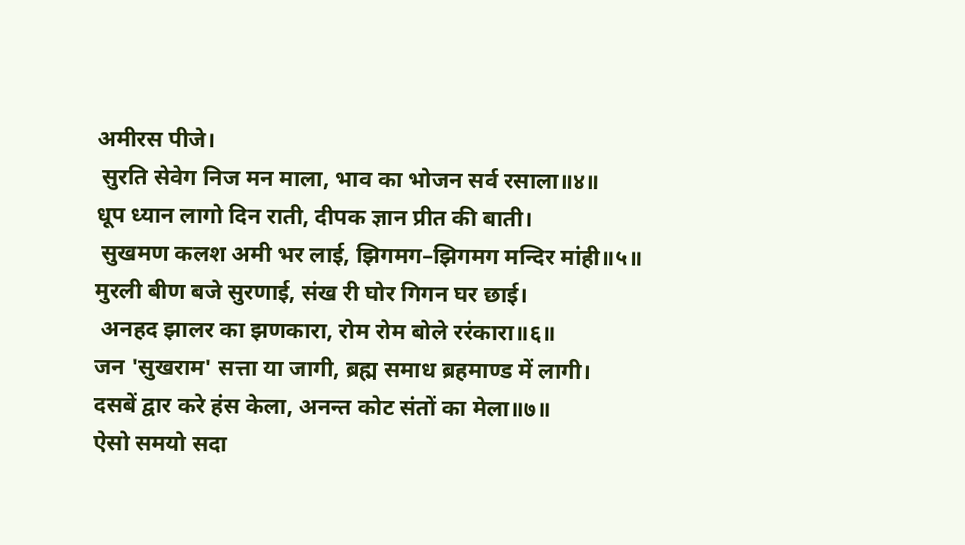अमीरस पीजे।
 सुरति सेवेग निज मन माला, भाव का भोजन सर्व रसाला॥४॥
धूप ध्यान लागो दिन राती, दीपक ज्ञान प्रीत की बाती।
 सुखमण कलश अमी भर लाई, झिगमग–झिगमग मन्दिर मांही॥५॥
मुरली बीण बजे सुरणाई, संख री घोर गिगन घर छाई।
 अनहद झालर का झणकारा, रोम रोम बोले ररंकारा॥६॥
जन 'सुखराम' सत्ता या जागी, ब्रह्म समाध ब्रहमाण्ड में लागी।
दसबें द्वार करे हंस केला, अनन्त कोट संतों का मेला॥७॥
ऐसो समयो सदा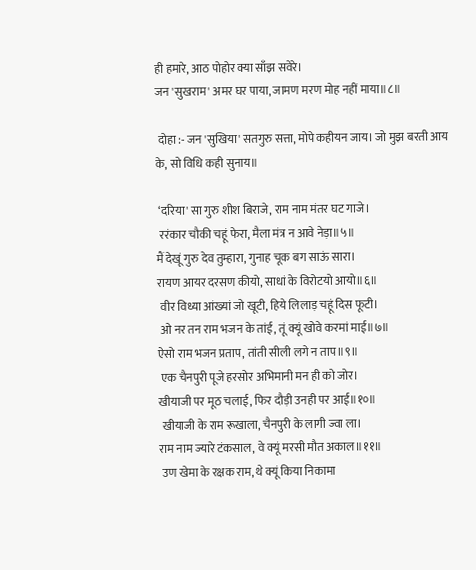ही हमारे, आठ पोहोर क्या साँझ सवेरे।
जन 'सुखराम' अमर घर पाया, जामण मरण मोह नहीं माया॥८॥

 दोहा :- जन 'सुखिया' सतगुरु सत्ता, मोपे कहीयन जाय। जो मुझ बरती आय के, सो विधि कही सुनाय॥

 ‘दरिया' सा गुरु शीश बिराजे, राम नाम मंतर घट गाजे।
 ररंकार चौकी चहूं फेरा, मैला मंत्र न आवे नेड़ा॥५॥
मैं देखूं गुरु देव तुम्हारा, गुनाह चूक बग साऊं सारा।
रायण आयर दरसण कीयो, साधां के विरोटयो आयो॥६॥
 वीर विध्या आंख्यां जो खूटी, हिये लिलाड़ चहूं दिस फूटी।
 ओ नर तन राम भजन के तांई, तूं क्यूं खोवे करमां माई॥७॥
ऐसो राम भजन प्रताप, तांती सीली लगे न ताप॥९॥
 एक चैनपुरी पूजे हरसोर अभिमानी मन ही को जोर।
खीयाजी पर मूठ चलाई, फिर दौड़ी उनही पर आई॥१०॥
 खीयाजी के राम रूखाला, चैनपुरी के लागी ज्वा ला।
राम नाम ज्यारे टंकसाल, वे क्यूं मरसी मौत अकाल॥११॥
 उण खेमा के रक्षक राम, थे क्यूं किया निकामा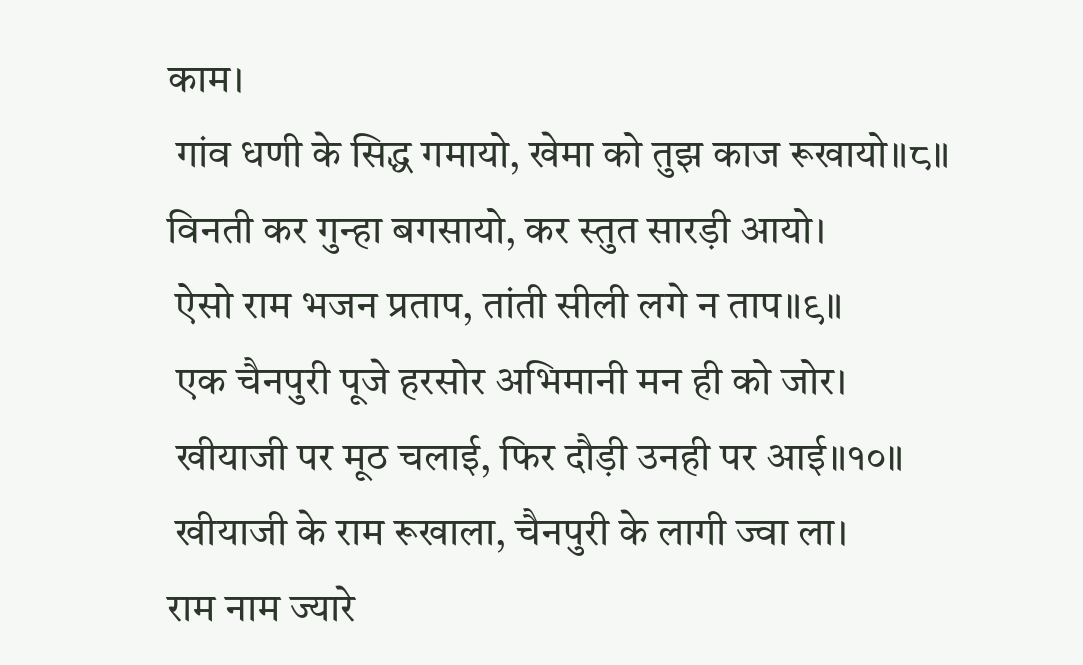काम।
 गांव धणी के सिद्ध गमायो, खेमा को तुझ काज रूखायो॥८॥
विनती कर गुन्हा बगसायो, कर स्तुत सारड़ी आयो।
 ऐसो राम भजन प्रताप, तांती सीली लगे न ताप॥९॥
 एक चैनपुरी पूजे हरसोर अभिमानी मन ही को जोर।
 खीयाजी पर मूठ चलाई, फिर दौड़ी उनही पर आई॥१०॥
 खीयाजी के राम रूखाला, चैनपुरी के लागी ज्वा ला।
राम नाम ज्यारे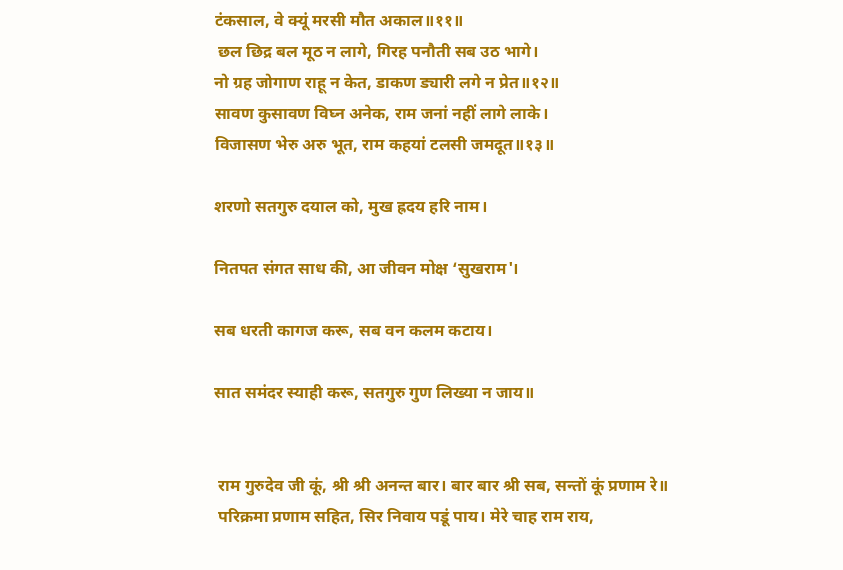टंकसाल, वे क्यूं मरसी मौत अकाल॥११॥
 छल छिद्र बल मूठ न लागे, गिरह पनौती सब उठ भागे।
नो ग्रह जोगाण राहू न केत, डाकण ड्यारी लगे न प्रेत॥१२॥
सावण कुसावण विघ्न अनेक, राम जनां नहीं लागे लाके।
विजासण भेरु अरु भूत, राम कहयां टलसी जमदूत॥१३॥

शरणो सतगुरु दयाल को, मुख ह्रदय हरि नाम।

नितपत संगत साध की, आ जीवन मोक्ष ‘सुखराम'।

सब धरती कागज करू, सब वन कलम कटाय।

सात समंदर स्याही करू, सतगुरु गुण लिख्या न जाय॥


 राम गुरुदेव जी कूं, श्री श्री अनन्त बार। बार बार श्री सब, सन्तों कूं प्रणाम रे॥
 परिक्रमा प्रणाम सहित, सिर निवाय पडूं पाय। मेरे चाह राम राय,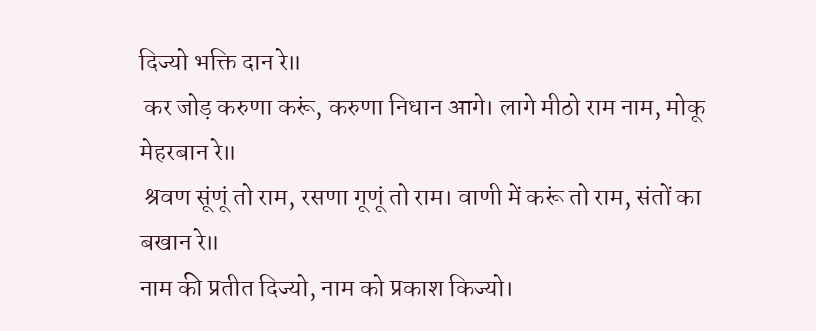दिज्यो भक्ति दान रे॥
 कर जोड़ करुणा करूं, करुणा निधान आगे। लागे मीठो राम नाम, मोकू मेहरबान रे॥
 श्रवण सूंणूं तो राम, रसणा गूणूं तो राम। वाणी में करूं तो राम, संतों का बखान रे॥
नाम की प्रतीत दिज्यो, नाम को प्रकाश किज्यो।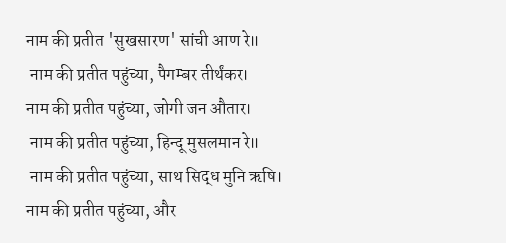नाम की प्रतीत 'सुखसारण' सांची आण रे॥
 नाम की प्रतीत पहुंच्या, पैगम्बर तीर्थंकर।
नाम की प्रतीत पहुंच्या, जोगी जन औतार।
 नाम की प्रतीत पहुंच्या, हिन्दू मुसलमान रे॥
 नाम की प्रतीत पहुंच्या, साथ सिद्ध मुनि ऋषि।
नाम की प्रतीत पहुंच्या, और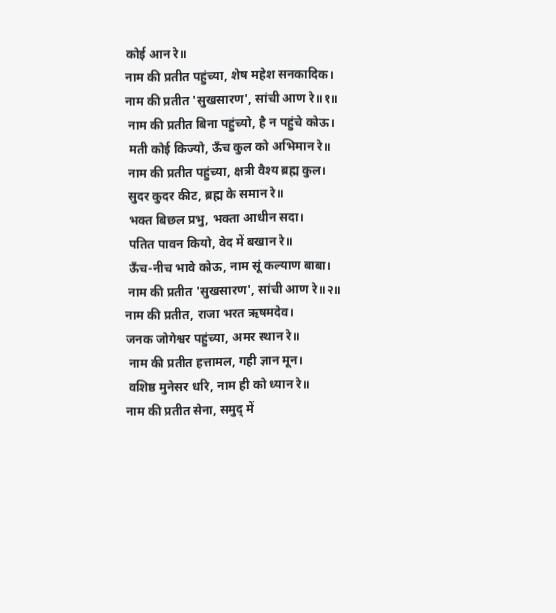कोई आन रे॥
नाम की प्रतीत पहुंच्या, शेष महेश सनकादिक।
नाम की प्रतीत 'सुखसारण', सांची आण रे॥१॥
 नाम की प्रतीत बिना पहुंच्यो, है न पहुंचे कोऊ।
 मती कोई किज्यो, ऊँच कुल को अभिमान रे॥
 नाम की प्रतीत पहुंच्या, क्षत्री वैश्य ब्रह्म कुल।
 सुदर कुदर कीट, ब्रह्म के समान रे॥
 भक्त बिछल प्रभु, भक्ता आधीन सदा।
 पतित पावन कियो, वेद में बखान रे॥
 ऊँच-नीच भावे कोऊ, नाम सूं कल्याण बाबा।
 नाम की प्रतीत 'सुखसारण', सांची आण रे॥२॥
नाम की प्रतीत, राजा भरत ऋषमदेव।
जनक जोगेश्वर पहुंच्या, अमर स्थान रे॥
 नाम की प्रतीत हत्तामल, गही ज्ञान मून।
 वशिष्ठ मुनेसर धरि, नाम ही को ध्यान रे॥
नाम की प्रतीत सेना, समुद् में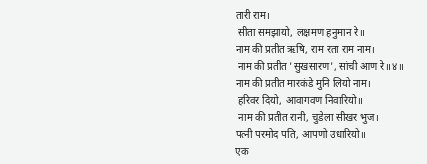तारी राम।
 सीता समझायो, लक्षमण हनुमान रे॥
नाम की प्रतीत ऋषि, राम रता राम नाम।
 नाम की प्रतीत 'सुखसारण', सांची आण रे॥४॥
नाम की प्रतीत मारकंडे मुनि लियो नाम।
 हरिवर दियो, आवागवण निवारियो॥
 नाम की प्रतीत रानी, चुडेला सीखर भुज।
पत्नी परमोद पति, आपणो उधारियो॥
एक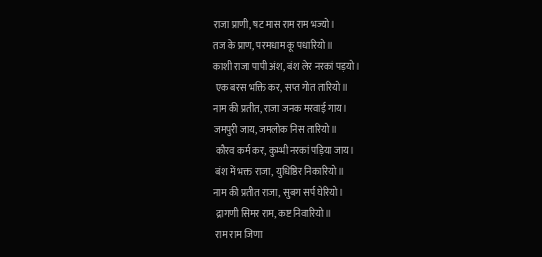राजा प्राणी, षट मास राम राम भज्यो।
तज के प्राण, परमधाम कू पधारियो॥
काशी राजा पापी अंश, बंश लेर नरकां पड़यो।
 एक बरस भक्ति कर, सप्त गोत तारियो॥
नाम की प्रतीत, राजा जनक मरवाई गाय।
जमपुरी जाय, जमलोक निस तारियो॥
 कौरव कर्म कर, कुम्भी नरकां पड़िया जाय।
 बंश में भक्त राजा, युधिष्ठिर निकारियो॥
नाम की प्रतीत राजा, सुबग सर्प घेरियो।
 द्रागणी सिमर राम, कष्ट निवारियो॥
 राम राम जिणा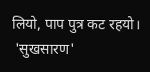लियो, पाप पुत्र कट रहयो।
 'सुखसारण'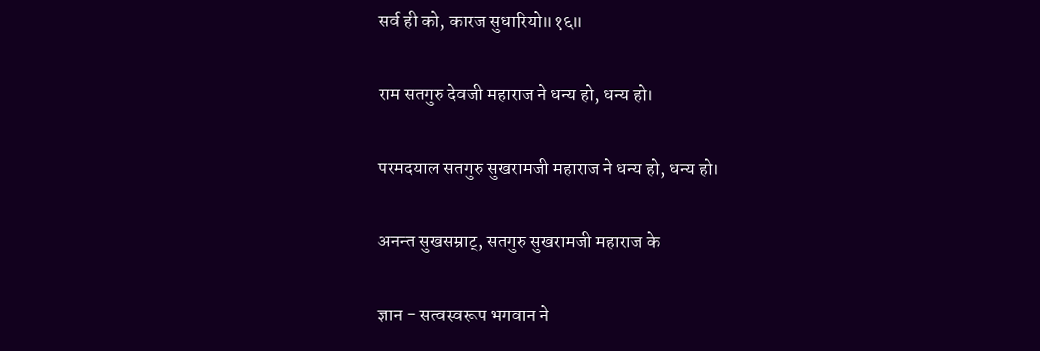सर्व ही को, कारज सुधारियो॥१६॥

राम सतगुरु देवजी महाराज ने धन्य हो, धन्य हो।

परमदयाल सतगुरु सुखरामजी महाराज ने धन्य हो, धन्य हो।

अनन्त सुखसम्राट्, सतगुरु सुखरामजी महाराज के

ज्ञान - सत्वस्वरूप भगवान ने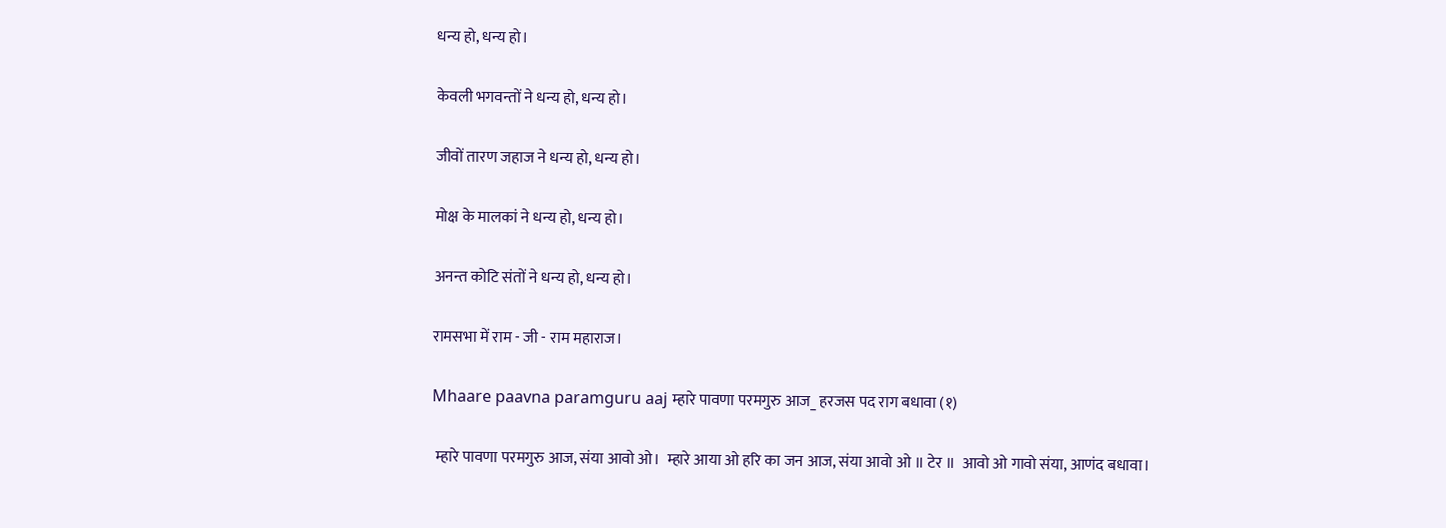धन्य हो, धन्य हो।

केवली भगवन्तों ने धन्य हो, धन्य हो।

जीवों तारण जहाज ने धन्य हो, धन्य हो।

मोक्ष के मालकां ने धन्य हो, धन्य हो।

अनन्त कोटि संतों ने धन्य हो, धन्य हो।

रामसभा में राम - जी - राम महाराज।

Mhaare paavna paramguru aaj म्हारे पावणा परमगुरु आज_ हरजस पद राग बधावा (१)

 म्हारे पावणा परमगुरु आज, संया आवो ओ।  म्हारे आया ओ हरि का जन आज, संया आवो ओ ॥ टेर ॥  आवो ओ गावो संया, आणंद बधावा।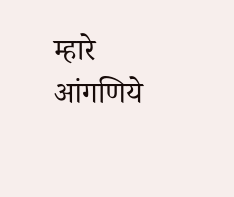म्हारे आंगणिये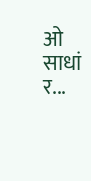ओ साधां र...